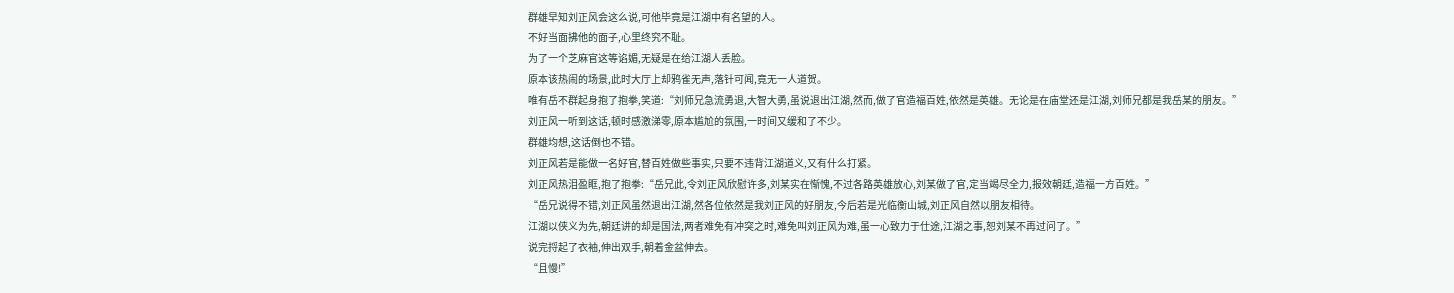群雄早知刘正风会这么说,可他毕竟是江湖中有名望的人。
不好当面拂他的面子,心里终究不耻。
为了一个芝麻官这等谄媚,无疑是在给江湖人丢脸。
原本该热闹的场景,此时大厅上却鸦雀无声,落针可闻,竟无一人道贺。
唯有岳不群起身抱了抱拳,笑道:“刘师兄急流勇退,大智大勇,虽说退出江湖,然而,做了官造福百姓,依然是英雄。无论是在庙堂还是江湖,刘师兄都是我岳某的朋友。”
刘正风一听到这话,顿时感激涕零,原本尴尬的氛围,一时间又缓和了不少。
群雄均想,这话倒也不错。
刘正风若是能做一名好官,替百姓做些事实,只要不违背江湖道义,又有什么打紧。
刘正风热泪盈眶,抱了抱拳:“岳兄此,令刘正风欣慰许多,刘某实在惭愧,不过各路英雄放心,刘某做了官,定当竭尽全力,报效朝廷,造福一方百姓。”
“岳兄说得不错,刘正风虽然退出江湖,然各位依然是我刘正风的好朋友,今后若是光临衡山城,刘正风自然以朋友相待。
江湖以侠义为先,朝廷讲的却是国法,两者难免有冲突之时,难免叫刘正风为难,虽一心致力于仕途,江湖之事,恕刘某不再过问了。”
说完捋起了衣袖,伸出双手,朝着金盆伸去。
“且慢!”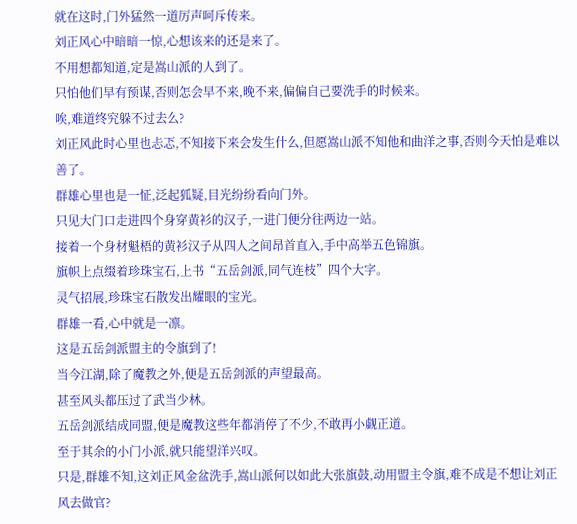就在这时,门外猛然一道厉声呵斥传来。
刘正风心中暗暗一惊,心想该来的还是来了。
不用想都知道,定是嵩山派的人到了。
只怕他们早有预谋,否则怎会早不来,晚不来,偏偏自己要洗手的时候来。
唉,难道终究躲不过去么?
刘正风此时心里也忐忑,不知接下来会发生什么,但愿嵩山派不知他和曲洋之事,否则今天怕是难以善了。
群雄心里也是一怔,泛起狐疑,目光纷纷看向门外。
只见大门口走进四个身穿黄衫的汉子,一进门便分往两边一站。
接着一个身材魁梧的黄衫汉子从四人之间昂首直入,手中高举五色锦旗。
旗帜上点缀着珍珠宝石,上书“五岳剑派,同气连枝”四个大字。
灵气招展,珍珠宝石散发出耀眼的宝光。
群雄一看,心中就是一凛。
这是五岳剑派盟主的令旗到了!
当今江湖,除了魔教之外,便是五岳剑派的声望最高。
甚至风头都压过了武当少林。
五岳剑派结成同盟,便是魔教这些年都消停了不少,不敢再小觑正道。
至于其余的小门小派,就只能望洋兴叹。
只是,群雄不知,这刘正风金盆洗手,嵩山派何以如此大张旗鼓,动用盟主令旗,难不成是不想让刘正风去做官?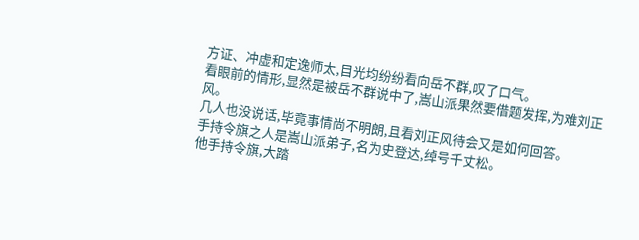方证、冲虚和定逸师太,目光均纷纷看向岳不群,叹了口气。
看眼前的情形,显然是被岳不群说中了,嵩山派果然要借题发挥,为难刘正风。
几人也没说话,毕竟事情尚不明朗,且看刘正风待会又是如何回答。
手持令旗之人是嵩山派弟子,名为史登达,绰号千丈松。
他手持令旗,大踏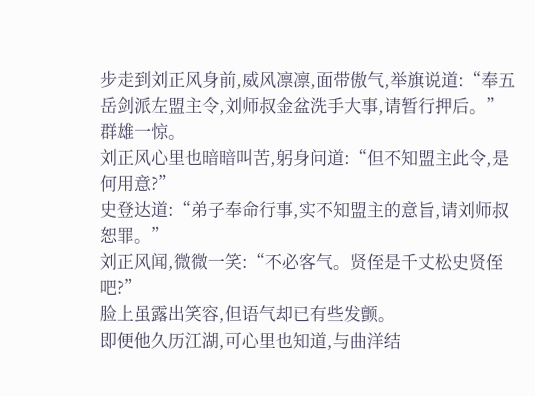步走到刘正风身前,威风凛凛,面带傲气,举旗说道:“奉五岳剑派左盟主令,刘师叔金盆洗手大事,请暂行押后。”
群雄一惊。
刘正风心里也暗暗叫苦,躬身问道:“但不知盟主此令,是何用意?”
史登达道:“弟子奉命行事,实不知盟主的意旨,请刘师叔恕罪。”
刘正风闻,微微一笑:“不必客气。贤侄是千丈松史贤侄吧?”
脸上虽露出笑容,但语气却已有些发颤。
即便他久历江湖,可心里也知道,与曲洋结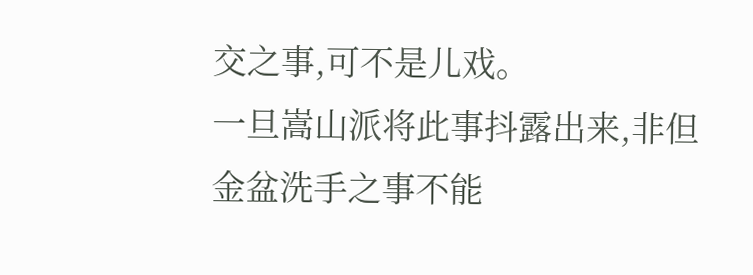交之事,可不是儿戏。
一旦嵩山派将此事抖露出来,非但金盆洗手之事不能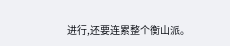进行,还要连累整个衡山派。